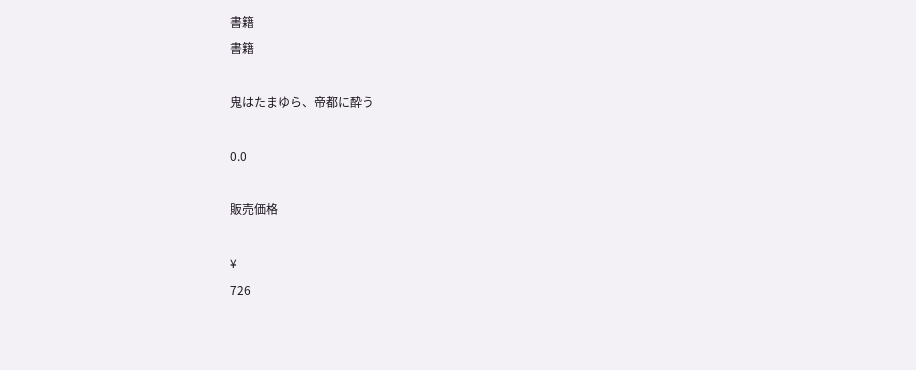書籍
書籍

鬼はたまゆら、帝都に酔う

0.0

販売価格

¥
726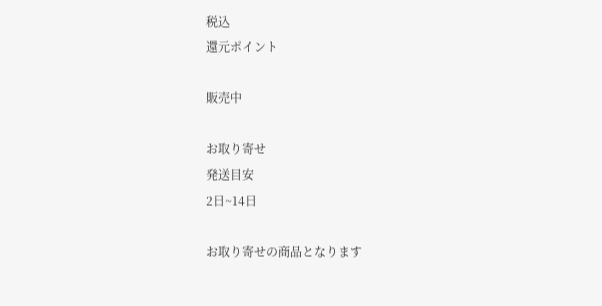税込
還元ポイント

販売中

お取り寄せ
発送目安
2日~14日

お取り寄せの商品となります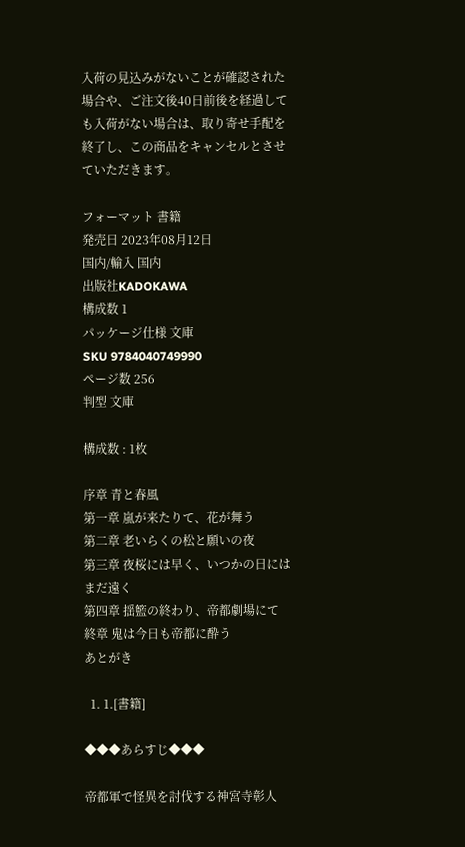入荷の見込みがないことが確認された場合や、ご注文後40日前後を経過しても入荷がない場合は、取り寄せ手配を終了し、この商品をキャンセルとさせていただきます。

フォーマット 書籍
発売日 2023年08月12日
国内/輸入 国内
出版社KADOKAWA
構成数 1
パッケージ仕様 文庫
SKU 9784040749990
ページ数 256
判型 文庫

構成数 : 1枚

序章 青と春風
第一章 嵐が来たりて、花が舞う
第二章 老いらくの松と願いの夜
第三章 夜桜には早く、いつかの日にはまだ遠く
第四章 揺籃の終わり、帝都劇場にて
終章 鬼は今日も帝都に酔う
あとがき

  1. 1.[書籍]

◆◆◆あらすじ◆◆◆

帝都軍で怪異を討伐する神宮寺彰人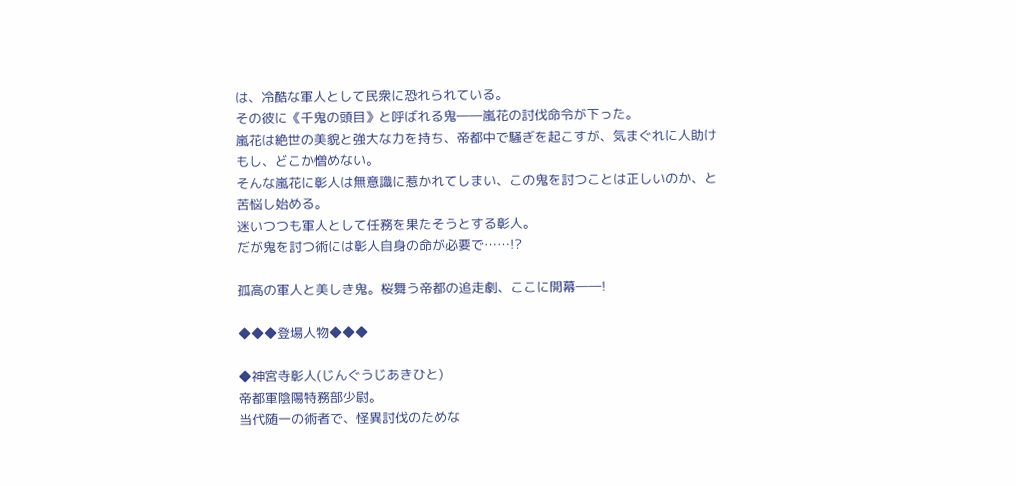は、冷酷な軍人として民衆に恐れられている。
その彼に《千鬼の頭目》と呼ばれる鬼――嵐花の討伐命令が下った。
嵐花は絶世の美貌と強大な力を持ち、帝都中で騒ぎを起こすが、気まぐれに人助けもし、どこか憎めない。
そんな嵐花に彰人は無意識に惹かれてしまい、この鬼を討つことは正しいのか、と苦悩し始める。
迷いつつも軍人として任務を果たそうとする彰人。
だが鬼を討つ術には彰人自身の命が必要で……!?

孤高の軍人と美しき鬼。桜舞う帝都の追走劇、ここに開幕――!

◆◆◆登場人物◆◆◆

◆神宮寺彰人(じんぐうじあきひと)
帝都軍陰陽特務部少尉。
当代随一の術者で、怪異討伐のためな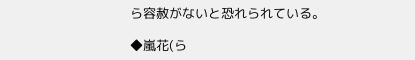ら容赦がないと恐れられている。

◆嵐花(ら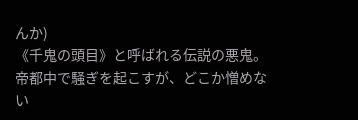んか)
《千鬼の頭目》と呼ばれる伝説の悪鬼。
帝都中で騒ぎを起こすが、どこか憎めない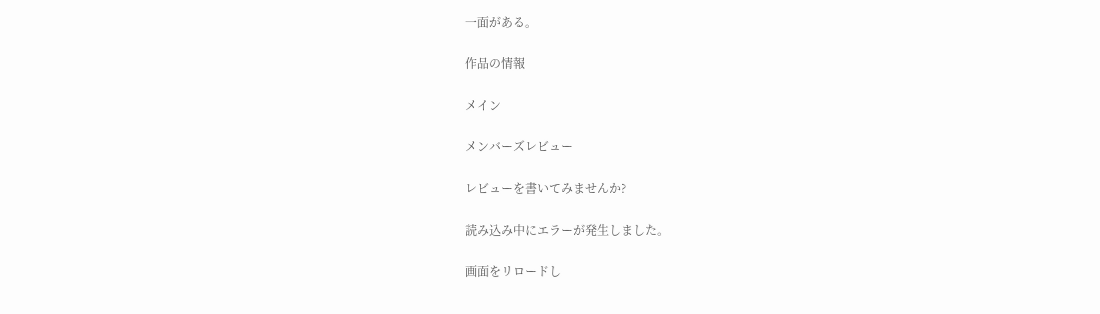一面がある。

作品の情報

メイン

メンバーズレビュー

レビューを書いてみませんか?

読み込み中にエラーが発生しました。

画面をリロードし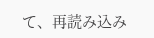て、再読み込み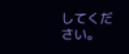してください。